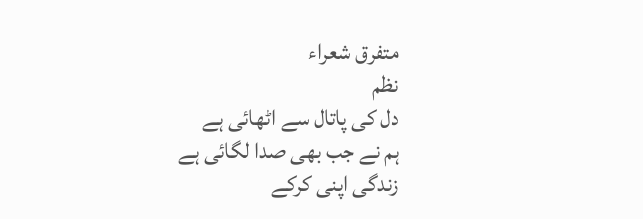متفرق شعراء
نظم
دل کی پاتال سے اٹھائی ہے
ہم نے جب بھی صدا لگائی ہے
زندگی اپنی کرکے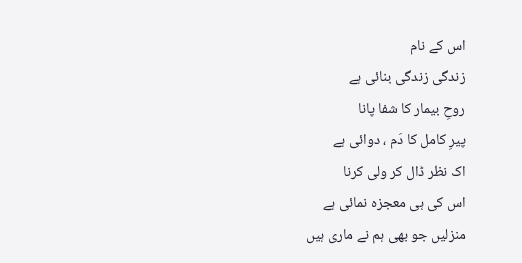اس کے نام
زندگی زندگی بنائی ہے
روحِ بیمار کا شفا پانا
پیرِ کامل کا دَم ، دوائی ہے
اک نظر ڈال کر ولی کرنا
اس کی ہی معجزہ نمائی ہے
منزلیں جو بھی ہم نے ماری ہیں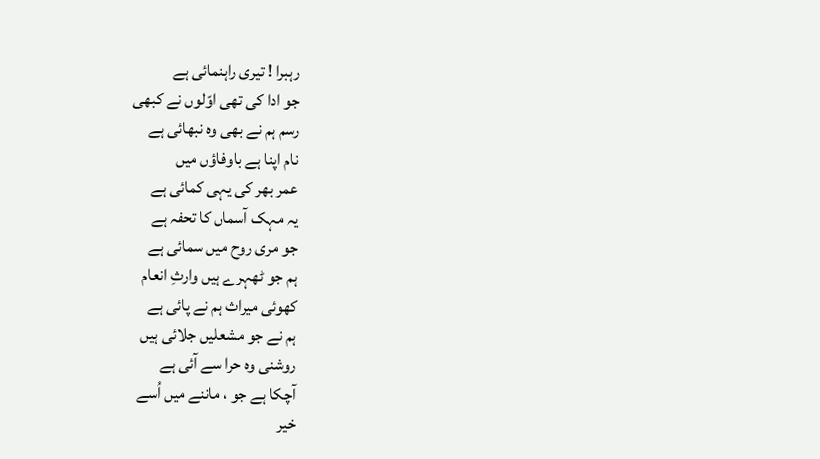رہبرا ! تیری راہنمائی ہے
جو ادا کی تھی اوّلوں نے کبھی
رسم ہم نے بھی وہ نبھائی ہے
نام اپنا ہے باوفاؤں میں
عمر بھر کی یہی کمائی ہے
یہ مہک آسماں کا تحفہ ہے
جو مری روح میں سمائی ہے
ہم جو ٹھہرے ہیں وارثِ انعام
کھوئی میراث ہم نے پائی ہے
ہم نے جو مشعلیں جلائی ہیں
روشنی وہ حرا سے آئی ہے
آچکا ہے جو ، ماننے میں اُسے
خیر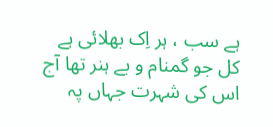ہے سب ، ہر اِک بھلائی ہے
کل جو گمنام و بے ہنر تھا آج
اس کی شہرت جہاں پہ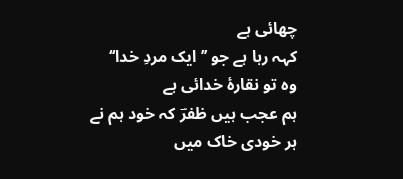چھائی ہے
کہہ رہا ہے جو ’’ایک مردِ خدا‘‘
وہ تو نقارۂ خدائی ہے
ہم عجب ہیں ظفرؔ کہ خود ہم نے
ہر خودی خاک میں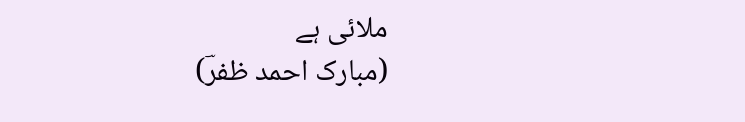ملائی ہے
(مبارک احمد ظفرؔ)